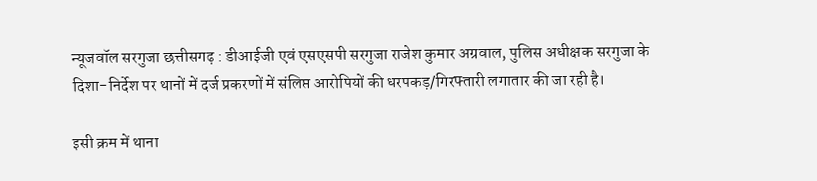न्यूजवॉल सरगुजा छत्तीसगढ़ : डीआईजी एवं एसएसपी सरगुजा राजेश कुमार अग्रवाल, पुलिस अधीक्षक सरगुजा के दिशा-निर्देश पर थानों में दर्ज प्रकरणों में संलिप्त आरोपियों की धरपकड़/गिरफ्तारी लगातार की जा रही है।

इसी क्रम में थाना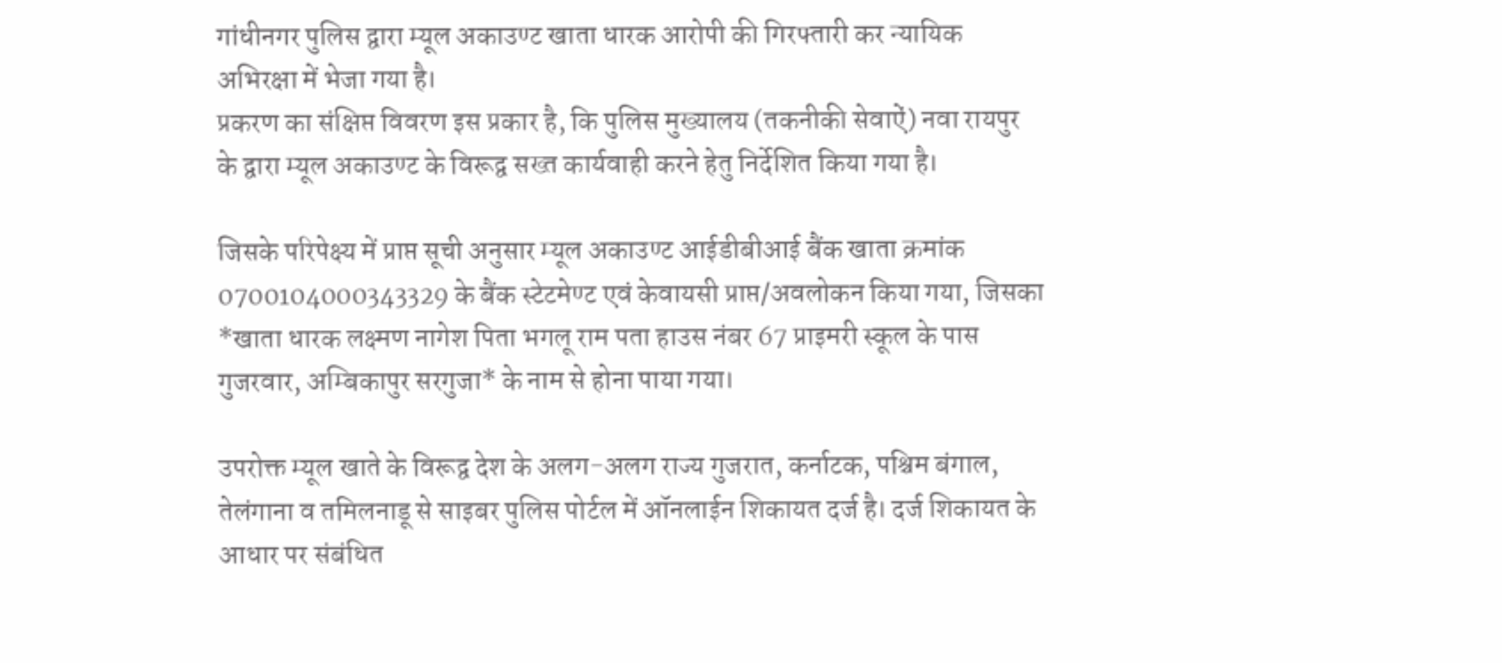गांधीनगर पुलिस द्वारा म्यूल अकाउण्ट खाता धारक आरोपी की गिरफ्तारी कर न्यायिक अभिरक्षा में भेजा गया है।
प्रकरण का संक्षिप्त विवरण इस प्रकार है, कि पुलिस मुख्यालय (तकनीकी सेवाऐं) नवा रायपुर के द्वारा म्यूल अकाउण्ट के विरूद्व सख्त कार्यवाही करने हेतु निर्देशित किया गया है।

जिसके परिपेक्ष्य में प्राप्त सूची अनुसार म्यूल अकाउण्ट आईडीबीआई बैंक खाता क्रमांक 0700104000343329 के बैंक स्टेटमेण्ट एवं केवायसी प्राप्त/अवलोकन किया गया, जिसका *खाता धारक लक्ष्मण नागेश पिता भगलू राम पता हाउस नंबर 67 प्राइमरी स्कूल के पास गुजरवार, अम्बिकापुर सरगुजा* के नाम से होना पाया गया।

उपरोक्त म्यूल खाते के विरूद्व देश के अलग-अलग राज्य गुजरात, कर्नाटक, पश्चिम बंगाल, तेलंगाना व तमिलनाडू से साइबर पुलिस पोर्टल में ऑनलाईन शिकायत दर्ज है। दर्ज शिकायत के आधार पर संबंधित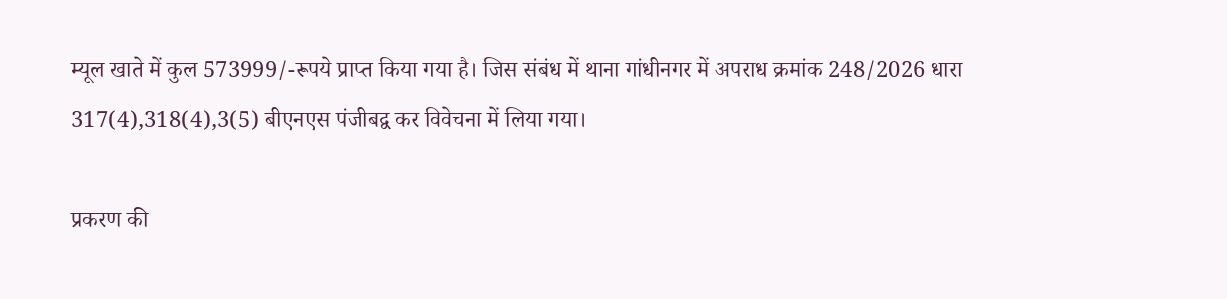म्यूल खाते में कुल 573999/-रूपये प्राप्त किया गया है। जिस संबंध में थाना गांधीनगर में अपराध क्रमांक 248/2026 धारा 317(4),318(4),3(5) बीएनएस पंजीबद्व कर विवेचना में लिया गया।

प्रकरण की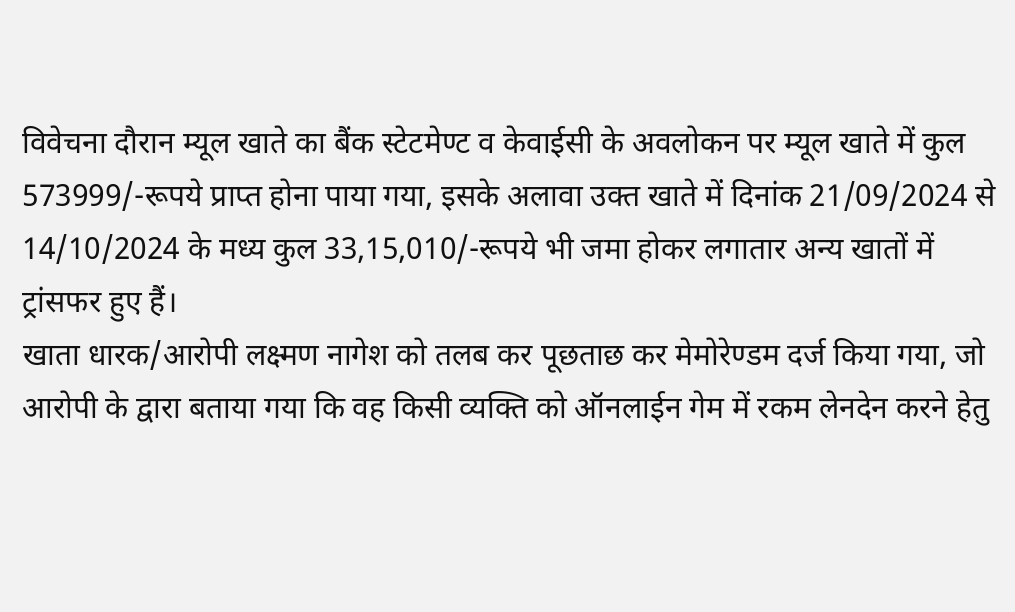विवेचना दौरान म्यूल खाते का बैंक स्टेटमेण्ट व केवाईसी के अवलोकन पर म्यूल खाते में कुल 573999/-रूपये प्राप्त होना पाया गया, इसके अलावा उक्त खाते में दिनांक 21/09/2024 से 14/10/2024 के मध्य कुल 33,15,010/-रूपये भी जमा होकर लगातार अन्य खातों में ट्रांसफर हुए हैं।
खाता धारक/आरोपी लक्ष्मण नागेश को तलब कर पूछताछ कर मेमोरेण्डम दर्ज किया गया, जो आरोपी के द्वारा बताया गया कि वह किसी व्यक्ति को ऑनलाईन गेम में रकम लेनदेन करने हेतु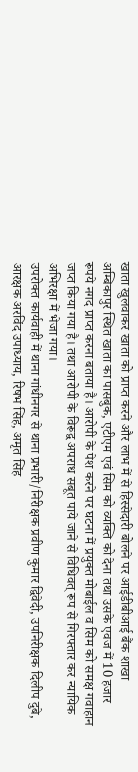खाता खुलवाकर खाता को प्राप्त करने और लाभ में से हिस्सेदारी बोलने पर आईडीबीआई बैंक शाखा
अम्बिकापुर स्थित खाता का पासबुक, एटीएम एवं सिम को व्यक्ति को देना तथा उसके एवज में 10 हजार रूपये नगद प्राप्त करना बताया है। आरोपी के पेश करने पर घटना में प्रयुक्त मोबाईल व सिम को समक्ष गवाहान जप्त किया गया है। तथा आरोपी के विरूद्व अपराध सबूत पाये जाने से विधिवत् रूप से गिरफ्तार कर न्यायिक अभिरक्षा में भेजा गया।
उपरोक्त कार्यवाही में थाना गांधीनगर से थाना प्रभारी/निरीक्षक प्रवीण कुमार द्विवेदी, उपनिरीक्षक दिलीप दुबे, आरक्षक अरविंद उपाध्याय, रिषभ सिंह, अमृत सिंह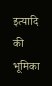इत्यादि की भूमिका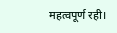महत्वपूर्ण रही।